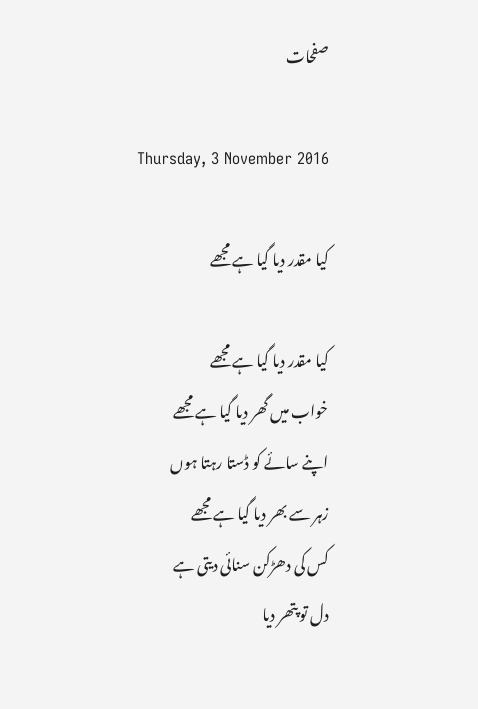صفحات

Thursday, 3 November 2016

کیا مقدر دیا گیا ہے مجھے

کیا مقدر دیا گیا ہے مجھے
خواب میں گھر دیا گیا ہے مجھے
اپنے سائے کو ڈستا رہتا ہوں
زہر سے بھر دیا گیا ہے مجھے
کس کی دھڑکن سنائی دیتی ہے
دل تو پتھر دیا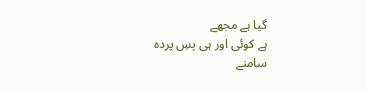گیا ہے مجھے
ہے کوئی اور ہی پسِ پردہ
سامنے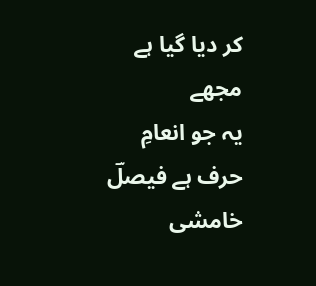کر دیا گیا ہے مجھے
یہ جو انعامِ حرف ہے فیصلؔ
خامشی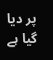پر دیا گیا ہے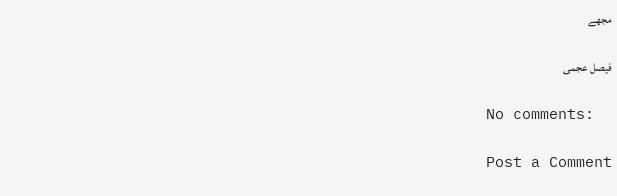مجھے

فیصل عجمی

No comments:

Post a Comment